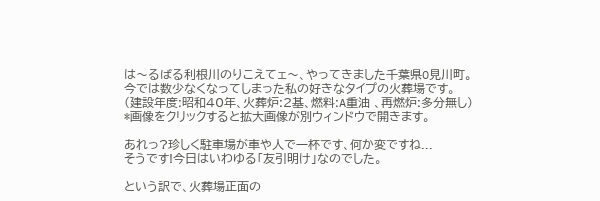は〜るばる利根川のりこえてェ〜、やってきました千葉県O見川町。
今では数少なくなってしまった私の好きなタイプの火葬場です。
(建設年度:昭和40年、火葬炉:2基、燃料:A重油 、再燃炉:多分無し)
*画像をクリックすると拡大画像が別ウィンドウで開きます。

あれっ?珍しく駐車場が車や人で一杯です、何か変ですね...
そうです!今日はいわゆる「友引明け」なのでした。

という訳で、火葬場正面の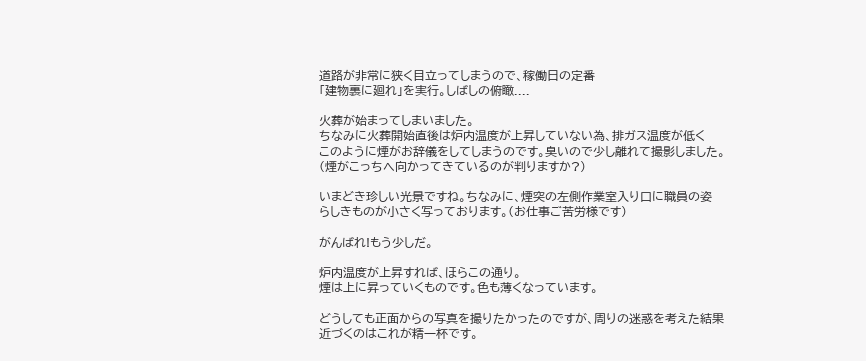道路が非常に狭く目立ってしまうので、稼働日の定番
「建物裏に廻れ」を実行。しばしの俯瞰....

火葬が始まってしまいました。
ちなみに火葬開始直後は炉内温度が上昇していない為、排ガス温度が低く
このように煙がお辞儀をしてしまうのです。臭いので少し離れて撮影しました。
(煙がこっちへ向かってきているのが判りますか?)

いまどき珍しい光景ですね。ちなみに、煙突の左側作業室入り口に職員の姿
らしきものが小さく写っております。(お仕事ご苦労様です)

がんばれ!もう少しだ。

炉内温度が上昇すれば、ほらこの通り。
煙は上に昇っていくものです。色も薄くなっています。

どうしても正面からの写真を撮りたかったのですが、周りの迷惑を考えた結果
近づくのはこれが精一杯です。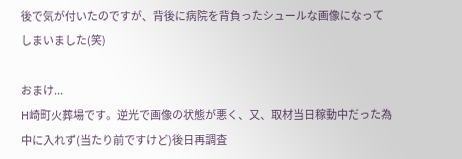後で気が付いたのですが、背後に病院を背負ったシュールな画像になって
しまいました(笑)

おまけ...
H崎町火葬場です。逆光で画像の状態が悪く、又、取材当日稼動中だった為
中に入れず(当たり前ですけど)後日再調査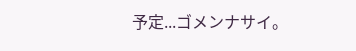予定...ゴメンナサイ。